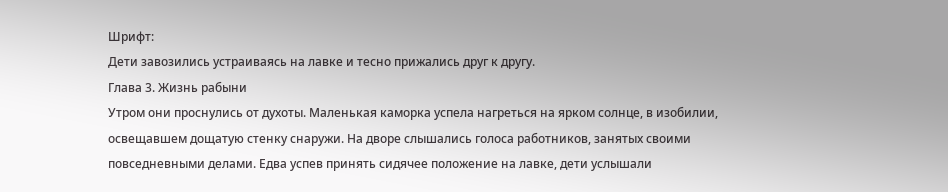Шрифт:
Дети завозились устраиваясь на лавке и тесно прижались друг к другу.
Глава 3. Жизнь рабыни
Утром они проснулись от духоты. Маленькая каморка успела нагреться на ярком солнце, в изобилии, освещавшем дощатую стенку снаружи. На дворе слышались голоса работников, занятых своими повседневными делами. Едва успев принять сидячее положение на лавке, дети услышали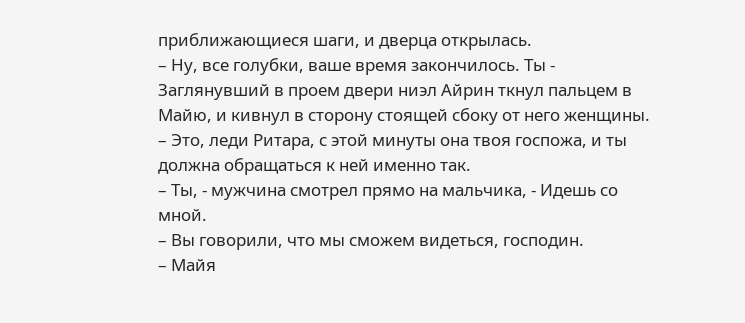приближающиеся шаги, и дверца открылась.
– Ну, все голубки, ваше время закончилось. Ты - Заглянувший в проем двери ниэл Айрин ткнул пальцем в Майю, и кивнул в сторону стоящей сбоку от него женщины.
– Это, леди Ритара, с этой минуты она твоя госпожа, и ты должна обращаться к ней именно так.
– Ты, - мужчина смотрел прямо на мальчика, - Идешь со мной.
– Вы говорили, что мы сможем видеться, господин.
– Майя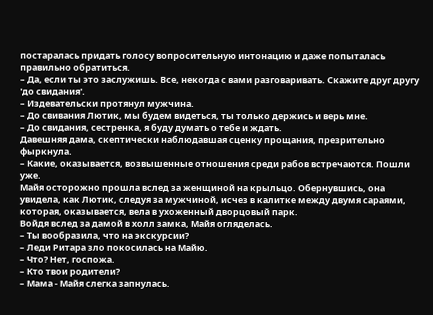постаралась придать голосу вопросительную интонацию и даже попыталась правильно обратиться.
– Да, если ты это заслужишь. Все, некогда с вами разговаривать. Скажите друг другу 'до свидания'.
– Издевательски протянул мужчина.
– До свивания Лютик, мы будем видеться, ты только держись и верь мне.
– До свидания, сестренка, я буду думать о тебе и ждать.
Давешняя дама, скептически наблюдавшая сценку прощания, презрительно фыркнула.
– Какие, оказывается, возвышенные отношения среди рабов встречаются. Пошли уже.
Майя осторожно прошла вслед за женщиной на крыльцо. Обернувшись, она увидела, как Лютик, следуя за мужчиной, исчез в калитке между двумя сараями, которая, оказывается, вела в ухоженный дворцовый парк.
Войдя вслед за дамой в холл замка, Майя огляделась.
– Ты вообразила, что на экскурсии?
– Леди Ритара зло покосилась на Майю.
– Что? Нет, госпожа.
– Кто твои родители?
– Мама - Майя слегка запнулась.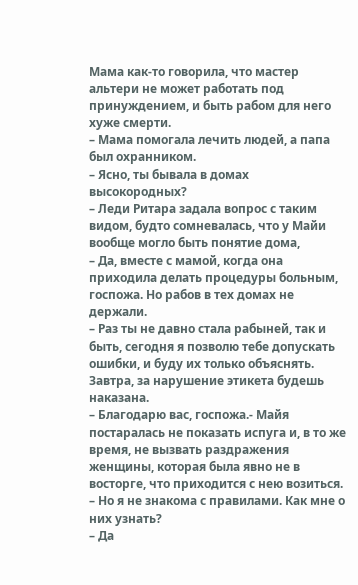Мама как-то говорила, что мастер альтери не может работать под принуждением, и быть рабом для него хуже смерти.
– Мама помогала лечить людей, а папа был охранником.
– Ясно, ты бывала в домах высокородных?
– Леди Ритара задала вопрос с таким видом, будто сомневалась, что у Майи вообще могло быть понятие дома,
– Да, вместе с мамой, когда она приходила делать процедуры больным, госпожа. Но рабов в тех домах не держали.
– Раз ты не давно стала рабыней, так и быть, сегодня я позволю тебе допускать ошибки, и буду их только объяснять. Завтра, за нарушение этикета будешь наказана.
– Благодарю вас, госпожа.- Майя постаралась не показать испуга и, в то же время, не вызвать раздражения женщины, которая была явно не в восторге, что приходится с нею возиться.
– Но я не знакома с правилами. Как мне о них узнать?
– Да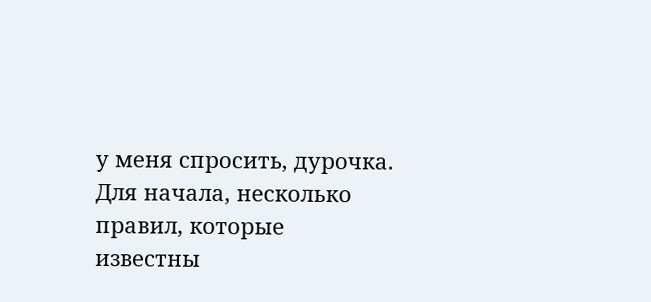у меня спросить, дурочка. Для начала, несколько правил, которые известны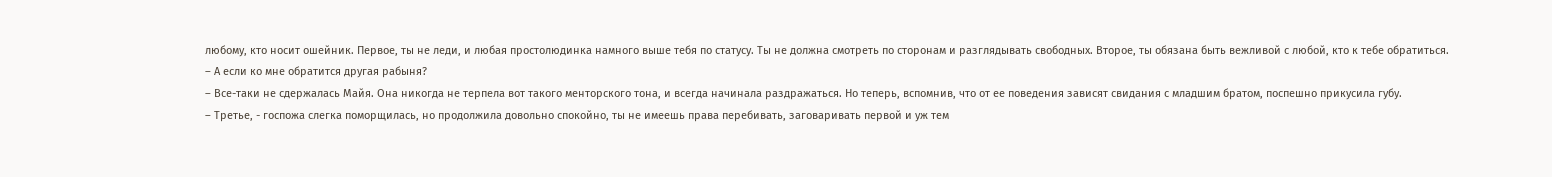любому, кто носит ошейник. Первое, ты не леди, и любая простолюдинка намного выше тебя по статусу. Ты не должна смотреть по сторонам и разглядывать свободных. Второе, ты обязана быть вежливой с любой, кто к тебе обратиться.
– А если ко мне обратится другая рабыня?
– Все-таки не сдержалась Майя. Она никогда не терпела вот такого менторского тона, и всегда начинала раздражаться. Но теперь, вспомнив, что от ее поведения зависят свидания с младшим братом, поспешно прикусила губу.
– Третье, - госпожа слегка поморщилась, но продолжила довольно спокойно, ты не имеешь права перебивать, заговаривать первой и уж тем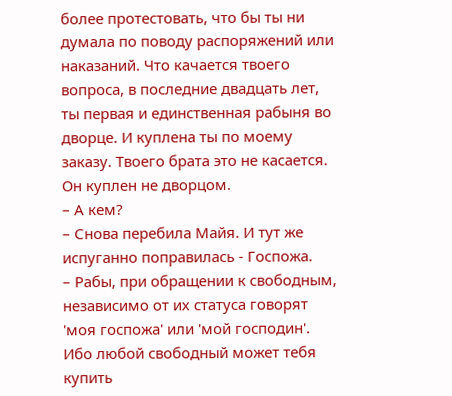более протестовать, что бы ты ни думала по поводу распоряжений или наказаний. Что качается твоего вопроса, в последние двадцать лет, ты первая и единственная рабыня во дворце. И куплена ты по моему заказу. Твоего брата это не касается. Он куплен не дворцом.
– А кем?
– Снова перебила Майя. И тут же испуганно поправилась - Госпожа.
– Рабы, при обращении к свободным, независимо от их статуса говорят 'моя госпожа' или 'мой господин'. Ибо любой свободный может тебя купить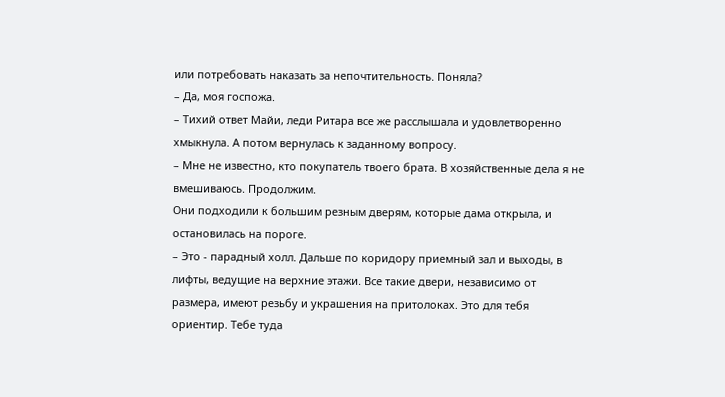или потребовать наказать за непочтительность. Поняла?
– Да, моя госпожа.
– Тихий ответ Майи, леди Ритара все же расслышала и удовлетворенно хмыкнула. А потом вернулась к заданному вопросу.
– Мне не известно, кто покупатель твоего брата. В хозяйственные дела я не вмешиваюсь. Продолжим.
Они подходили к большим резным дверям, которые дама открыла, и остановилась на пороге.
– Это - парадный холл. Дальше по коридору приемный зал и выходы, в лифты, ведущие на верхние этажи. Все такие двери, независимо от размера, имеют резьбу и украшения на притолоках. Это для тебя ориентир. Тебе туда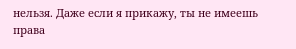нельзя. Даже если я прикажу, ты не имеешь права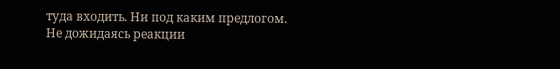туда входить. Ни под каким предлогом.
Не дожидаясь реакции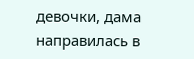девочки, дама направилась в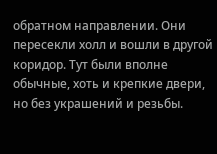обратном направлении. Они пересекли холл и вошли в другой коридор. Тут были вполне обычные, хоть и крепкие двери, но без украшений и резьбы.